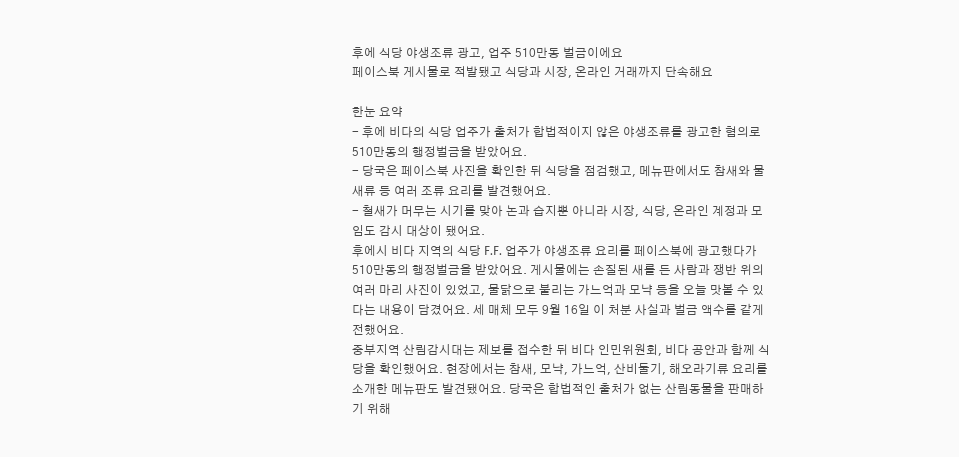후에 식당 야생조류 광고, 업주 510만동 벌금이에요
페이스북 게시물로 적발됐고 식당과 시장, 온라인 거래까지 단속해요

한눈 요약
- 후에 비다의 식당 업주가 출처가 합법적이지 않은 야생조류를 광고한 혐의로 510만동의 행정벌금을 받았어요.
- 당국은 페이스북 사진을 확인한 뒤 식당을 점검했고, 메뉴판에서도 참새와 물새류 등 여러 조류 요리를 발견했어요.
- 철새가 머무는 시기를 맞아 논과 습지뿐 아니라 시장, 식당, 온라인 계정과 모임도 감시 대상이 됐어요.
후에시 비다 지역의 식당 F.F. 업주가 야생조류 요리를 페이스북에 광고했다가 510만동의 행정벌금을 받았어요. 게시물에는 손질된 새를 든 사람과 쟁반 위의 여러 마리 사진이 있었고, 물닭으로 불리는 가느억과 모냑 등을 오늘 맛볼 수 있다는 내용이 담겼어요. 세 매체 모두 9월 16일 이 처분 사실과 벌금 액수를 같게 전했어요.
중부지역 산림감시대는 제보를 접수한 뒤 비다 인민위원회, 비다 공안과 함께 식당을 확인했어요. 현장에서는 참새, 모냑, 가느억, 산비둘기, 해오라기류 요리를 소개한 메뉴판도 발견됐어요. 당국은 합법적인 출처가 없는 산림동물을 판매하기 위해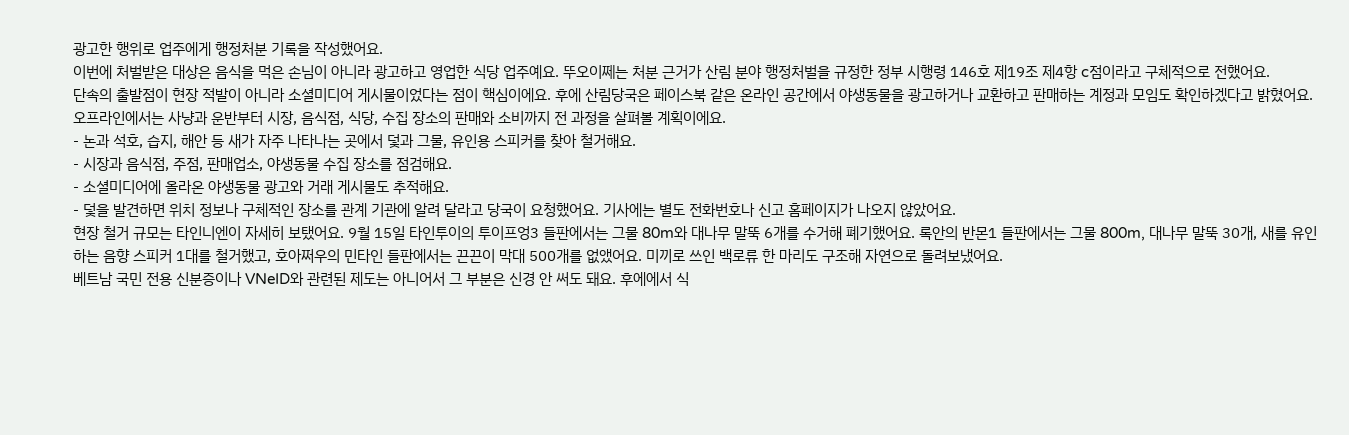광고한 행위로 업주에게 행정처분 기록을 작성했어요.
이번에 처벌받은 대상은 음식을 먹은 손님이 아니라 광고하고 영업한 식당 업주예요. 뚜오이쩨는 처분 근거가 산림 분야 행정처벌을 규정한 정부 시행령 146호 제19조 제4항 c점이라고 구체적으로 전했어요.
단속의 출발점이 현장 적발이 아니라 소셜미디어 게시물이었다는 점이 핵심이에요. 후에 산림당국은 페이스북 같은 온라인 공간에서 야생동물을 광고하거나 교환하고 판매하는 계정과 모임도 확인하겠다고 밝혔어요. 오프라인에서는 사냥과 운반부터 시장, 음식점, 식당, 수집 장소의 판매와 소비까지 전 과정을 살펴볼 계획이에요.
- 논과 석호, 습지, 해안 등 새가 자주 나타나는 곳에서 덫과 그물, 유인용 스피커를 찾아 철거해요.
- 시장과 음식점, 주점, 판매업소, 야생동물 수집 장소를 점검해요.
- 소셜미디어에 올라온 야생동물 광고와 거래 게시물도 추적해요.
- 덫을 발견하면 위치 정보나 구체적인 장소를 관계 기관에 알려 달라고 당국이 요청했어요. 기사에는 별도 전화번호나 신고 홈페이지가 나오지 않았어요.
현장 철거 규모는 타인니엔이 자세히 보탰어요. 9월 15일 타인투이의 투이프엉3 들판에서는 그물 80m와 대나무 말뚝 6개를 수거해 폐기했어요. 록안의 반몬1 들판에서는 그물 800m, 대나무 말뚝 30개, 새를 유인하는 음향 스피커 1대를 철거했고, 호아쩌우의 민타인 들판에서는 끈끈이 막대 500개를 없앴어요. 미끼로 쓰인 백로류 한 마리도 구조해 자연으로 돌려보냈어요.
베트남 국민 전용 신분증이나 VNeID와 관련된 제도는 아니어서 그 부분은 신경 안 써도 돼요. 후에에서 식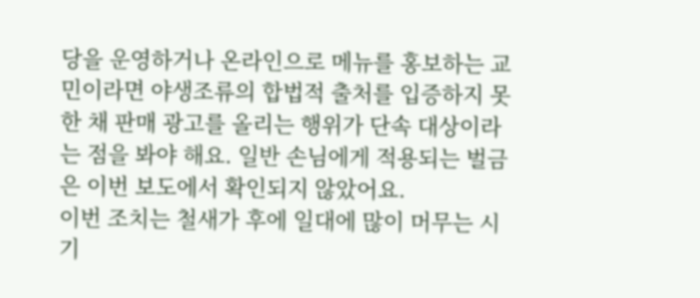당을 운영하거나 온라인으로 메뉴를 홍보하는 교민이라면 야생조류의 합법적 출처를 입증하지 못한 채 판매 광고를 올리는 행위가 단속 대상이라는 점을 봐야 해요. 일반 손님에게 적용되는 벌금은 이번 보도에서 확인되지 않았어요.
이번 조치는 철새가 후에 일대에 많이 머무는 시기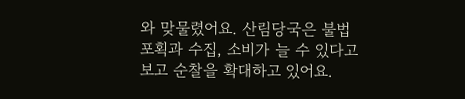와 맞물렸어요. 산림당국은 불법 포획과 수집, 소비가 늘 수 있다고 보고 순찰을 확대하고 있어요.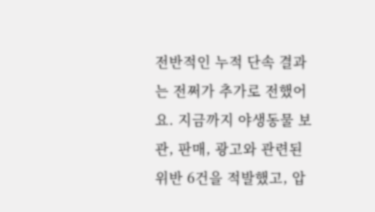전반적인 누적 단속 결과는 전쩌가 추가로 전했어요. 지금까지 야생동물 보관, 판매, 광고와 관련된 위반 6건을 적발했고, 압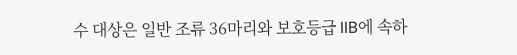수 대상은 일반 조류 36마리와 보호등급 IIB에 속하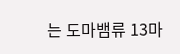는 도마뱀류 13마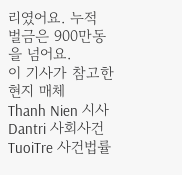리였어요. 누적 벌금은 900만동을 넘어요.
이 기사가 참고한 현지 매체
Thanh Nien 시사Dantri 사회사건TuoiTre 사건법률